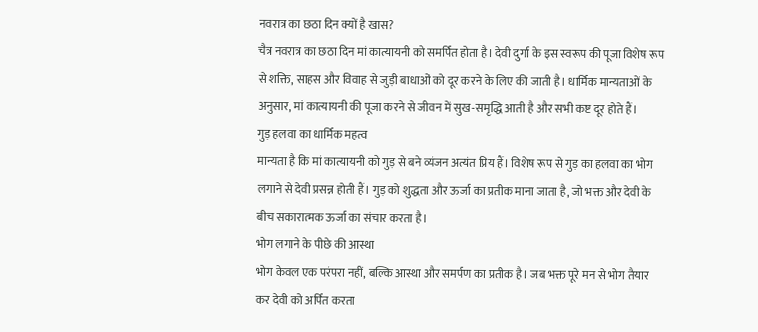नवरात्र का छठा दिन क्यों है खास?
चैत्र नवरात्र का छठा दिन मां कात्यायनी को समर्पित होता है। देवी दुर्गा के इस स्वरूप की पूजा विशेष रूप से शक्ति, साहस और विवाह से जुड़ी बाधाओं को दूर करने के लिए की जाती है। धार्मिक मान्यताओं के अनुसार, मां कात्यायनी की पूजा करने से जीवन में सुख-समृद्धि आती है और सभी कष्ट दूर होते हैं।
गुड़ हलवा का धार्मिक महत्व
मान्यता है कि मां कात्यायनी को गुड़ से बने व्यंजन अत्यंत प्रिय हैं। विशेष रूप से गुड़ का हलवा का भोग लगाने से देवी प्रसन्न होती हैं। गुड़ को शुद्धता और ऊर्जा का प्रतीक माना जाता है, जो भक्त और देवी के बीच सकारात्मक ऊर्जा का संचार करता है।
भोग लगाने के पीछे की आस्था
भोग केवल एक परंपरा नहीं, बल्कि आस्था और समर्पण का प्रतीक है। जब भक्त पूरे मन से भोग तैयार कर देवी को अर्पित करता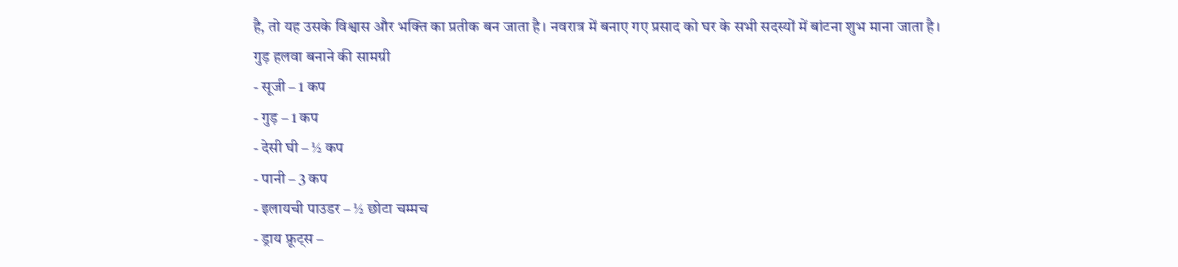है, तो यह उसके विश्वास और भक्ति का प्रतीक बन जाता है। नवरात्र में बनाए गए प्रसाद को घर के सभी सदस्यों में बांटना शुभ माना जाता है।
गुड़ हलवा बनाने की सामग्री
- सूजी – 1 कप
- गुड़ – 1 कप
- देसी घी – ½ कप
- पानी – 3 कप
- इलायची पाउडर – ½ छोटा चम्मच
- ड्राय फ्रूट्स –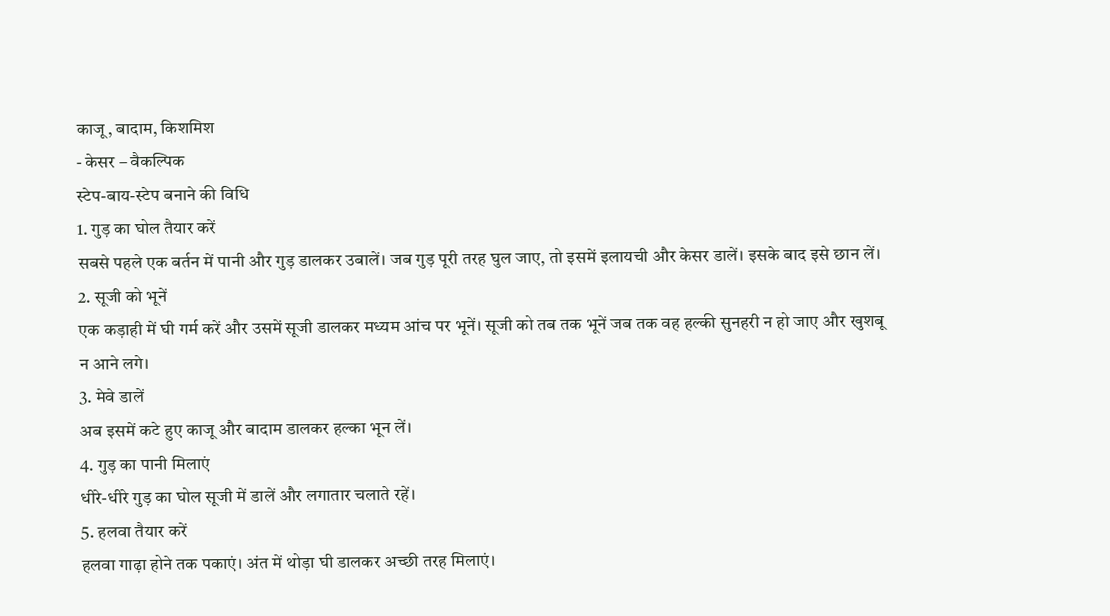काजू, बादाम, किशमिश
- केसर – वैकल्पिक
स्टेप-बाय-स्टेप बनाने की विधि
1. गुड़ का घोल तैयार करें
सबसे पहले एक बर्तन में पानी और गुड़ डालकर उबालें। जब गुड़ पूरी तरह घुल जाए, तो इसमें इलायची और केसर डालें। इसके बाद इसे छान लें।
2. सूजी को भूनें
एक कड़ाही में घी गर्म करें और उसमें सूजी डालकर मध्यम आंच पर भूनें। सूजी को तब तक भूनें जब तक वह हल्की सुनहरी न हो जाए और खुशबू न आने लगे।
3. मेवे डालें
अब इसमें कटे हुए काजू और बादाम डालकर हल्का भून लें।
4. गुड़ का पानी मिलाएं
धीरे-धीरे गुड़ का घोल सूजी में डालें और लगातार चलाते रहें।
5. हलवा तैयार करें
हलवा गाढ़ा होने तक पकाएं। अंत में थोड़ा घी डालकर अच्छी तरह मिलाएं।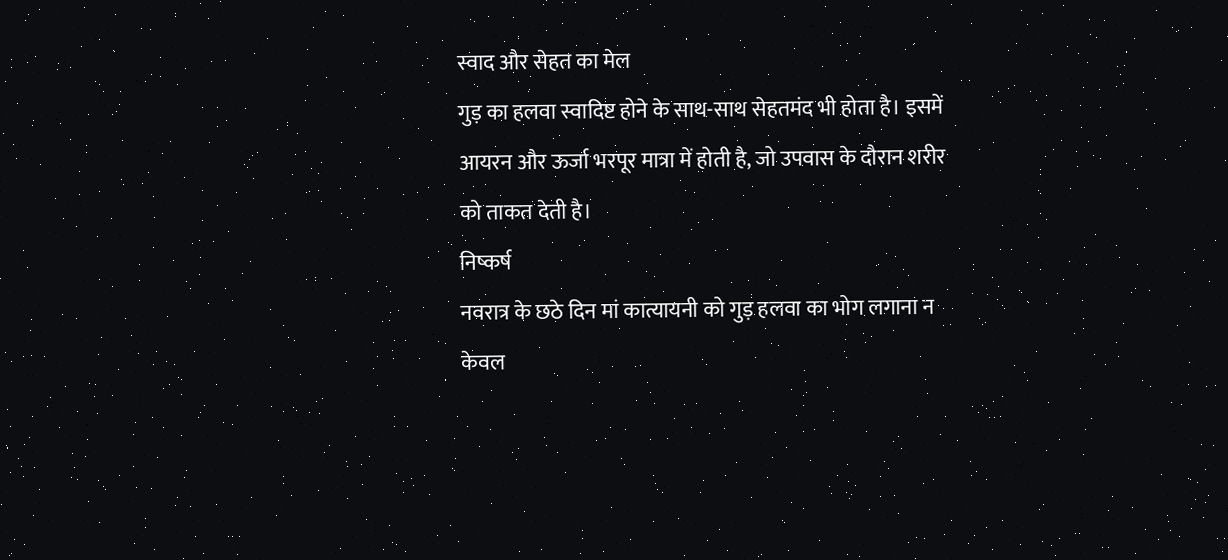स्वाद और सेहत का मेल
गुड़ का हलवा स्वादिष्ट होने के साथ-साथ सेहतमंद भी होता है। इसमें आयरन और ऊर्जा भरपूर मात्रा में होती है, जो उपवास के दौरान शरीर को ताकत देती है।
निष्कर्ष
नवरात्र के छठे दिन मां कात्यायनी को गुड़ हलवा का भोग लगाना न केवल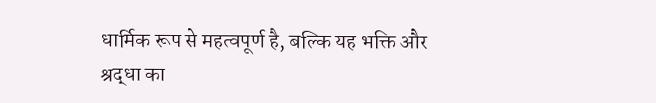धार्मिक रूप से महत्वपूर्ण है, बल्कि यह भक्ति और श्रद्धा का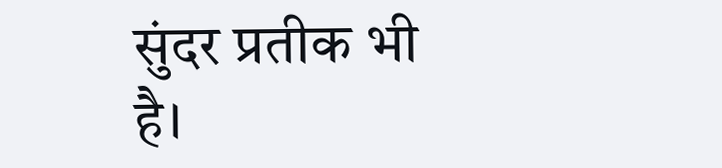सुंदर प्रतीक भी है।